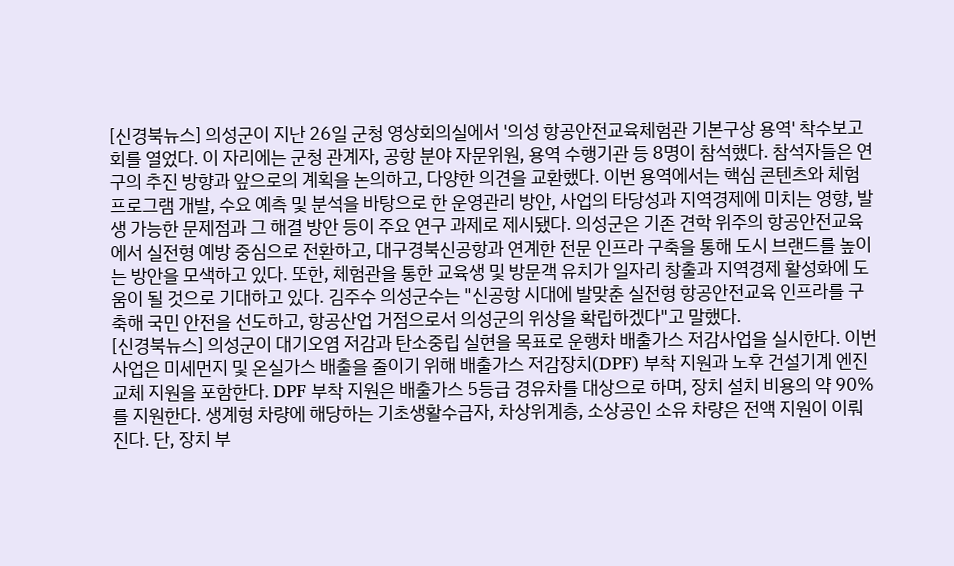[신경북뉴스] 의성군이 지난 26일 군청 영상회의실에서 '의성 항공안전교육체험관 기본구상 용역' 착수보고회를 열었다. 이 자리에는 군청 관계자, 공항 분야 자문위원, 용역 수행기관 등 8명이 참석했다. 참석자들은 연구의 추진 방향과 앞으로의 계획을 논의하고, 다양한 의견을 교환했다. 이번 용역에서는 핵심 콘텐츠와 체험 프로그램 개발, 수요 예측 및 분석을 바탕으로 한 운영관리 방안, 사업의 타당성과 지역경제에 미치는 영향, 발생 가능한 문제점과 그 해결 방안 등이 주요 연구 과제로 제시됐다. 의성군은 기존 견학 위주의 항공안전교육에서 실전형 예방 중심으로 전환하고, 대구경북신공항과 연계한 전문 인프라 구축을 통해 도시 브랜드를 높이는 방안을 모색하고 있다. 또한, 체험관을 통한 교육생 및 방문객 유치가 일자리 창출과 지역경제 활성화에 도움이 될 것으로 기대하고 있다. 김주수 의성군수는 "신공항 시대에 발맞춘 실전형 항공안전교육 인프라를 구축해 국민 안전을 선도하고, 항공산업 거점으로서 의성군의 위상을 확립하겠다"고 말했다.
[신경북뉴스] 의성군이 대기오염 저감과 탄소중립 실현을 목표로 운행차 배출가스 저감사업을 실시한다. 이번 사업은 미세먼지 및 온실가스 배출을 줄이기 위해 배출가스 저감장치(DPF) 부착 지원과 노후 건설기계 엔진 교체 지원을 포함한다. DPF 부착 지원은 배출가스 5등급 경유차를 대상으로 하며, 장치 설치 비용의 약 90%를 지원한다. 생계형 차량에 해당하는 기초생활수급자, 차상위계층, 소상공인 소유 차량은 전액 지원이 이뤄진다. 단, 장치 부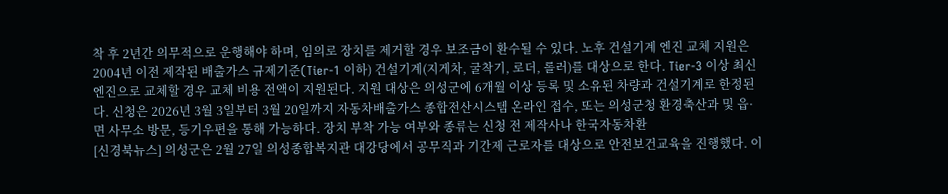착 후 2년간 의무적으로 운행해야 하며, 임의로 장치를 제거할 경우 보조금이 환수될 수 있다. 노후 건설기계 엔진 교체 지원은 2004년 이전 제작된 배출가스 규제기준(Tier-1 이하) 건설기계(지게차, 굴착기, 로더, 롤러)를 대상으로 한다. Tier-3 이상 최신 엔진으로 교체할 경우 교체 비용 전액이 지원된다. 지원 대상은 의성군에 6개월 이상 등록 및 소유된 차량과 건설기계로 한정된다. 신청은 2026년 3월 3일부터 3월 20일까지 자동차배출가스 종합전산시스템 온라인 접수, 또는 의성군청 환경축산과 및 읍·면 사무소 방문, 등기우편을 통해 가능하다. 장치 부착 가능 여부와 종류는 신청 전 제작사나 한국자동차환
[신경북뉴스] 의성군은 2월 27일 의성종합복지관 대강당에서 공무직과 기간제 근로자를 대상으로 안전보건교육을 진행했다. 이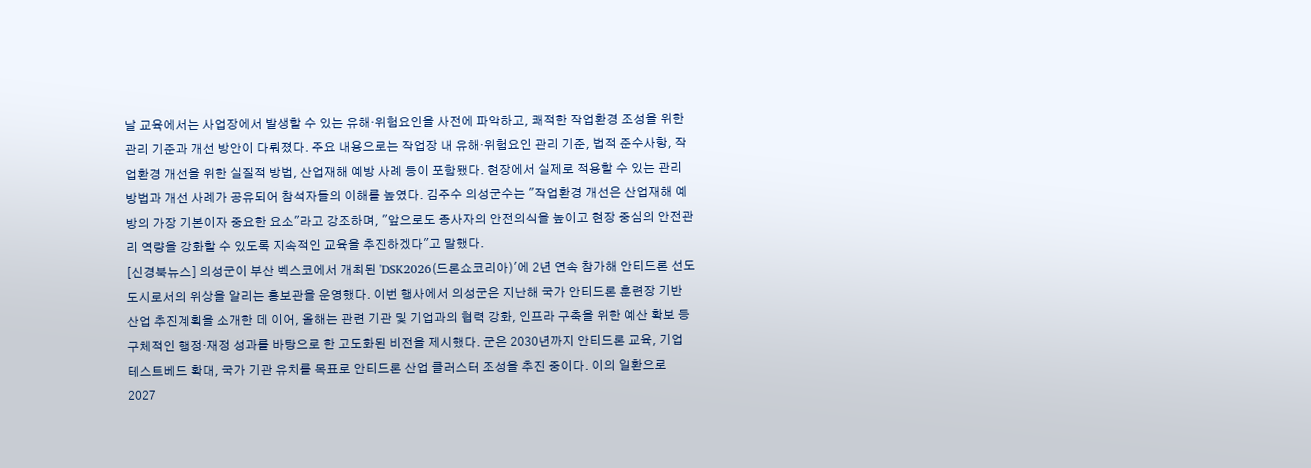날 교육에서는 사업장에서 발생할 수 있는 유해·위험요인을 사전에 파악하고, 쾌적한 작업환경 조성을 위한 관리 기준과 개선 방안이 다뤄졌다. 주요 내용으로는 작업장 내 유해·위험요인 관리 기준, 법적 준수사항, 작업환경 개선을 위한 실질적 방법, 산업재해 예방 사례 등이 포함됐다. 현장에서 실제로 적용할 수 있는 관리 방법과 개선 사례가 공유되어 참석자들의 이해를 높였다. 김주수 의성군수는 "작업환경 개선은 산업재해 예방의 가장 기본이자 중요한 요소"라고 강조하며, "앞으로도 종사자의 안전의식을 높이고 현장 중심의 안전관리 역량을 강화할 수 있도록 지속적인 교육을 추진하겠다"고 말했다.
[신경북뉴스] 의성군이 부산 벡스코에서 개최된 'DSK2026(드론쇼코리아)'에 2년 연속 참가해 안티드론 선도도시로서의 위상을 알리는 홍보관을 운영했다. 이번 행사에서 의성군은 지난해 국가 안티드론 훈련장 기반 산업 추진계획을 소개한 데 이어, 올해는 관련 기관 및 기업과의 협력 강화, 인프라 구축을 위한 예산 확보 등 구체적인 행정·재정 성과를 바탕으로 한 고도화된 비전을 제시했다. 군은 2030년까지 안티드론 교육, 기업 테스트베드 확대, 국가 기관 유치를 목표로 안티드론 산업 클러스터 조성을 추진 중이다. 이의 일환으로 2027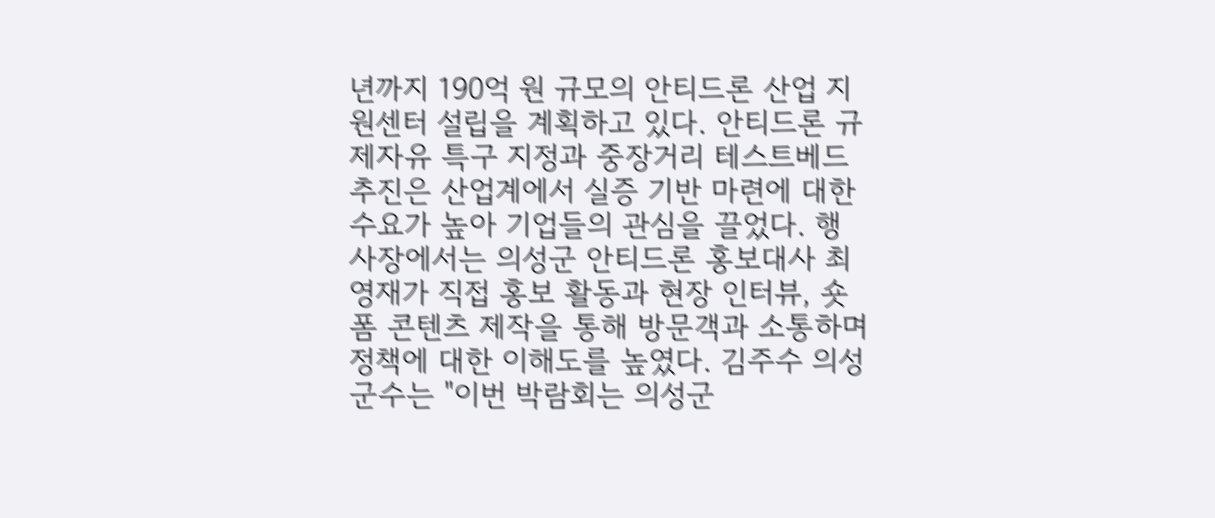년까지 190억 원 규모의 안티드론 산업 지원센터 설립을 계획하고 있다. 안티드론 규제자유 특구 지정과 중장거리 테스트베드 추진은 산업계에서 실증 기반 마련에 대한 수요가 높아 기업들의 관심을 끌었다. 행사장에서는 의성군 안티드론 홍보대사 최영재가 직접 홍보 활동과 현장 인터뷰, 숏폼 콘텐츠 제작을 통해 방문객과 소통하며 정책에 대한 이해도를 높였다. 김주수 의성군수는 "이번 박람회는 의성군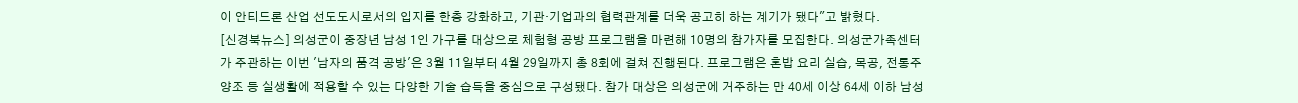이 안티드론 산업 선도도시로서의 입지를 한층 강화하고, 기관·기업과의 협력관계를 더욱 공고히 하는 계기가 됐다"고 밝혔다.
[신경북뉴스] 의성군이 중장년 남성 1인 가구를 대상으로 체험형 공방 프로그램을 마련해 10명의 참가자를 모집한다. 의성군가족센터가 주관하는 이번 '남자의 품격 공방'은 3월 11일부터 4월 29일까지 총 8회에 걸쳐 진행된다. 프로그램은 혼밥 요리 실습, 목공, 전통주 양조 등 실생활에 적용할 수 있는 다양한 기술 습득을 중심으로 구성됐다. 참가 대상은 의성군에 거주하는 만 40세 이상 64세 이하 남성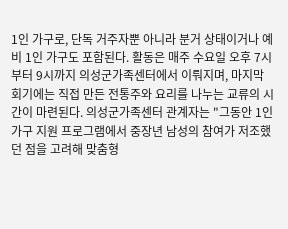1인 가구로, 단독 거주자뿐 아니라 분거 상태이거나 예비 1인 가구도 포함된다. 활동은 매주 수요일 오후 7시부터 9시까지 의성군가족센터에서 이뤄지며, 마지막 회기에는 직접 만든 전통주와 요리를 나누는 교류의 시간이 마련된다. 의성군가족센터 관계자는 "그동안 1인 가구 지원 프로그램에서 중장년 남성의 참여가 저조했던 점을 고려해 맞춤형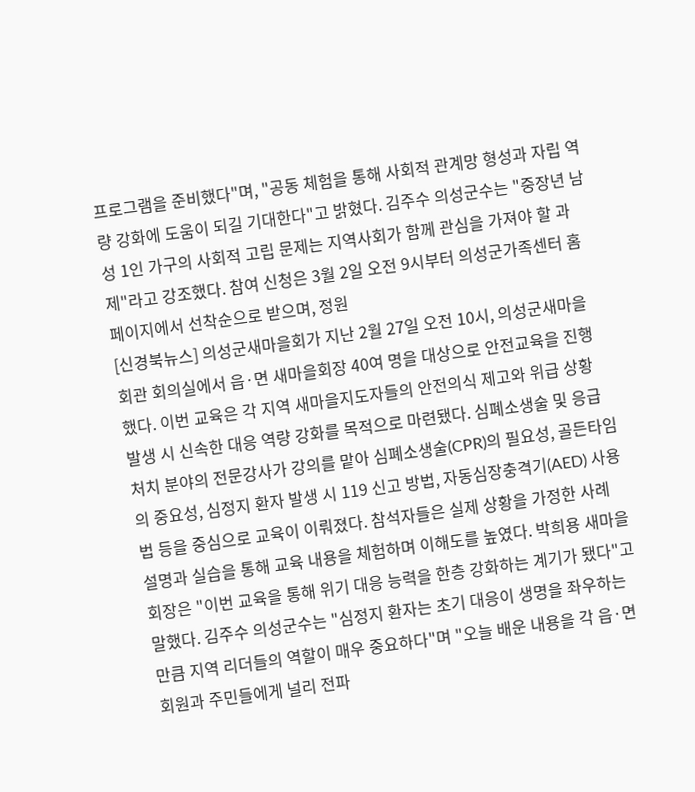프로그램을 준비했다"며, "공동 체험을 통해 사회적 관계망 형성과 자립 역량 강화에 도움이 되길 기대한다"고 밝혔다. 김주수 의성군수는 "중장년 남성 1인 가구의 사회적 고립 문제는 지역사회가 함께 관심을 가져야 할 과제"라고 강조했다. 참여 신청은 3월 2일 오전 9시부터 의성군가족센터 홈페이지에서 선착순으로 받으며, 정원
[신경북뉴스] 의성군새마을회가 지난 2월 27일 오전 10시, 의성군새마을회관 회의실에서 읍·면 새마을회장 40여 명을 대상으로 안전교육을 진행했다. 이번 교육은 각 지역 새마을지도자들의 안전의식 제고와 위급 상황 발생 시 신속한 대응 역량 강화를 목적으로 마련됐다. 심폐소생술 및 응급처치 분야의 전문강사가 강의를 맡아 심폐소생술(CPR)의 필요성, 골든타임의 중요성, 심정지 환자 발생 시 119 신고 방법, 자동심장충격기(AED) 사용법 등을 중심으로 교육이 이뤄졌다. 참석자들은 실제 상황을 가정한 사례 설명과 실습을 통해 교육 내용을 체험하며 이해도를 높였다. 박희용 새마을회장은 "이번 교육을 통해 위기 대응 능력을 한층 강화하는 계기가 됐다"고 말했다. 김주수 의성군수는 "심정지 환자는 초기 대응이 생명을 좌우하는 만큼 지역 리더들의 역할이 매우 중요하다"며 "오늘 배운 내용을 각 읍·면 회원과 주민들에게 널리 전파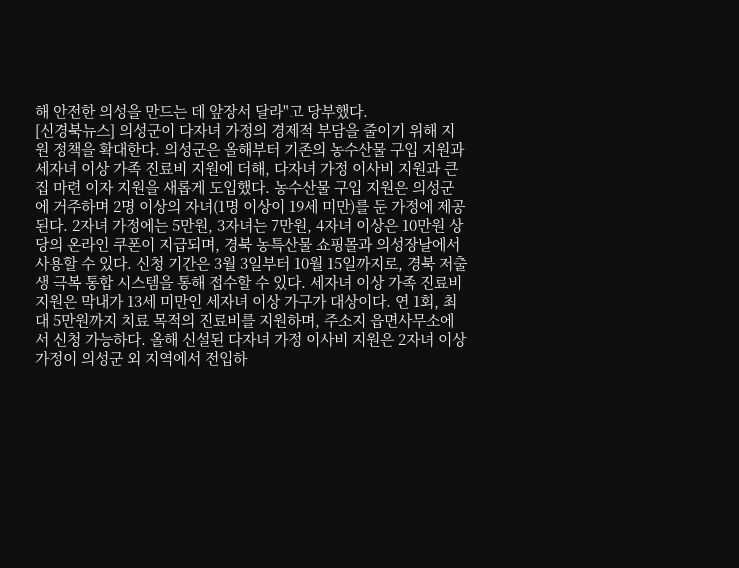해 안전한 의성을 만드는 데 앞장서 달라"고 당부했다.
[신경북뉴스] 의성군이 다자녀 가정의 경제적 부담을 줄이기 위해 지원 정책을 확대한다. 의성군은 올해부터 기존의 농수산물 구입 지원과 세자녀 이상 가족 진료비 지원에 더해, 다자녀 가정 이사비 지원과 큰집 마련 이자 지원을 새롭게 도입했다. 농수산물 구입 지원은 의성군에 거주하며 2명 이상의 자녀(1명 이상이 19세 미만)를 둔 가정에 제공된다. 2자녀 가정에는 5만원, 3자녀는 7만원, 4자녀 이상은 10만원 상당의 온라인 쿠폰이 지급되며, 경북 농특산물 쇼핑몰과 의성장날에서 사용할 수 있다. 신청 기간은 3월 3일부터 10월 15일까지로, 경북 저출생 극복 통합 시스템을 통해 접수할 수 있다. 세자녀 이상 가족 진료비 지원은 막내가 13세 미만인 세자녀 이상 가구가 대상이다. 연 1회, 최대 5만원까지 치료 목적의 진료비를 지원하며, 주소지 읍면사무소에서 신청 가능하다. 올해 신설된 다자녀 가정 이사비 지원은 2자녀 이상 가정이 의성군 외 지역에서 전입하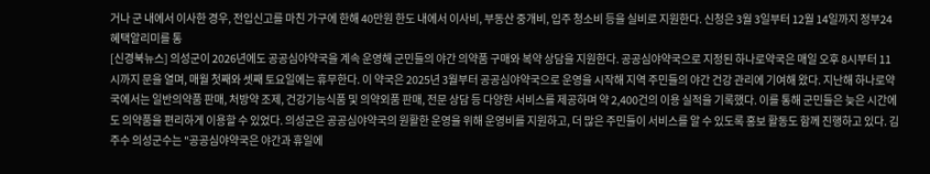거나 군 내에서 이사한 경우, 전입신고를 마친 가구에 한해 40만원 한도 내에서 이사비, 부동산 중개비, 입주 청소비 등을 실비로 지원한다. 신청은 3월 3일부터 12월 14일까지 정부24 혜택알리미를 통
[신경북뉴스] 의성군이 2026년에도 공공심야약국을 계속 운영해 군민들의 야간 의약품 구매와 복약 상담을 지원한다. 공공심야약국으로 지정된 하나로약국은 매일 오후 8시부터 11시까지 문을 열며, 매월 첫째와 셋째 토요일에는 휴무한다. 이 약국은 2025년 3월부터 공공심야약국으로 운영을 시작해 지역 주민들의 야간 건강 관리에 기여해 왔다. 지난해 하나로약국에서는 일반의약품 판매, 처방약 조제, 건강기능식품 및 의약외품 판매, 전문 상담 등 다양한 서비스를 제공하며 약 2,400건의 이용 실적을 기록했다. 이를 통해 군민들은 늦은 시간에도 의약품을 편리하게 이용할 수 있었다. 의성군은 공공심야약국의 원활한 운영을 위해 운영비를 지원하고, 더 많은 주민들이 서비스를 알 수 있도록 홍보 활동도 함께 진행하고 있다. 김주수 의성군수는 "공공심야약국은 야간과 휴일에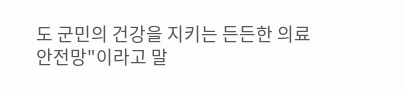도 군민의 건강을 지키는 든든한 의료 안전망"이라고 말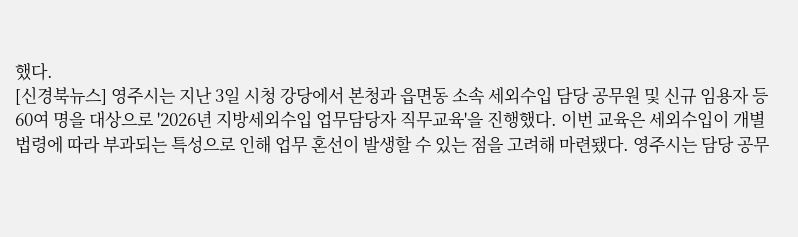했다.
[신경북뉴스] 영주시는 지난 3일 시청 강당에서 본청과 읍면동 소속 세외수입 담당 공무원 및 신규 임용자 등 60여 명을 대상으로 '2026년 지방세외수입 업무담당자 직무교육'을 진행했다. 이번 교육은 세외수입이 개별 법령에 따라 부과되는 특성으로 인해 업무 혼선이 발생할 수 있는 점을 고려해 마련됐다. 영주시는 담당 공무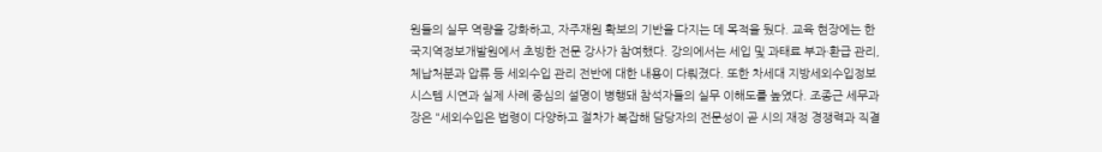원들의 실무 역량을 강화하고, 자주재원 확보의 기반을 다지는 데 목적을 뒀다. 교육 현장에는 한국지역정보개발원에서 초빙한 전문 강사가 참여했다. 강의에서는 세입 및 과태료 부과·환급 관리, 체납처분과 압류 등 세외수입 관리 전반에 대한 내용이 다뤄졌다. 또한 차세대 지방세외수입정보시스템 시연과 실제 사례 중심의 설명이 병행돼 참석자들의 실무 이해도를 높였다. 조종근 세무과장은 "세외수입은 법령이 다양하고 절차가 복잡해 담당자의 전문성이 곧 시의 재정 경쟁력과 직결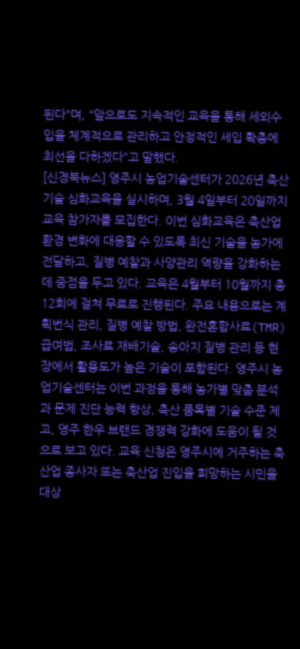된다"며, "앞으로도 지속적인 교육을 통해 세외수입을 체계적으로 관리하고 안정적인 세입 확충에 최선을 다하겠다"고 말했다.
[신경북뉴스] 영주시 농업기술센터가 2026년 축산기술 심화교육을 실시하며, 3월 4일부터 20일까지 교육 참가자를 모집한다. 이번 심화교육은 축산업 환경 변화에 대응할 수 있도록 최신 기술을 농가에 전달하고, 질병 예찰과 사양관리 역량을 강화하는 데 중점을 두고 있다. 교육은 4월부터 10월까지 총 12회에 걸쳐 무료로 진행된다. 주요 내용으로는 계획번식 관리, 질병 예찰 방법, 완전혼합사료(TMR) 급여법, 조사료 재배기술, 송아지 질병 관리 등 현장에서 활용도가 높은 기술이 포함된다. 영주시 농업기술센터는 이번 과정을 통해 농가별 맞춤 분석과 문제 진단 능력 향상, 축산 품목별 기술 수준 제고, 영주 한우 브랜드 경쟁력 강화에 도움이 될 것으로 보고 있다. 교육 신청은 영주시에 거주하는 축산업 종사자 또는 축산업 진입을 희망하는 시민을 대상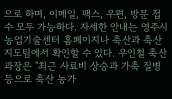으로 하며, 이메일, 팩스, 우편, 방문 접수 모두 가능하다. 자세한 안내는 영주시농업기술센터 홈페이지나 축산과 축산지도팀에서 확인할 수 있다. 우인철 축산과장은 "최근 사료비 상승과 가축 질병 등으로 축산 농가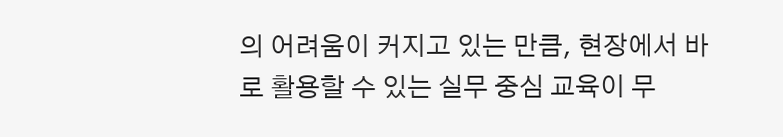의 어려움이 커지고 있는 만큼, 현장에서 바로 활용할 수 있는 실무 중심 교육이 무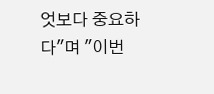엇보다 중요하다"며 "이번